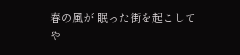春の風が 眠った街を起こして
や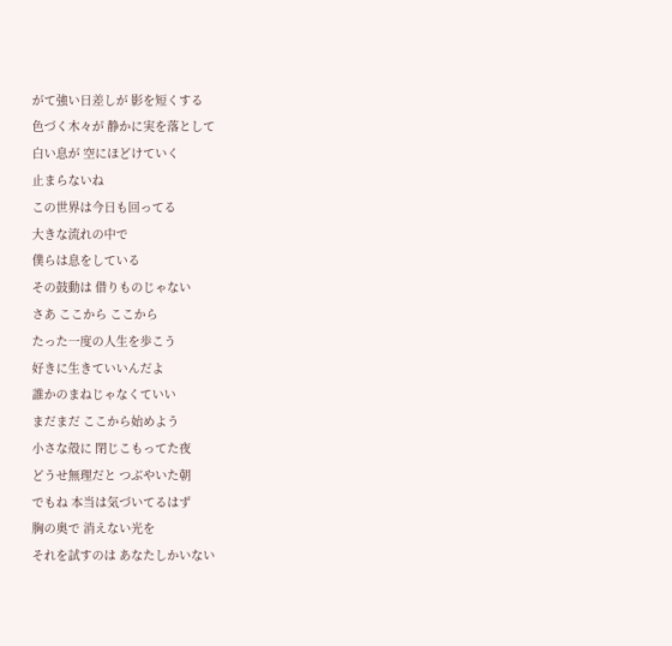がて強い日差しが 影を短くする
色づく木々が 静かに実を落として
白い息が 空にほどけていく
止まらないね
この世界は今日も回ってる
大きな流れの中で
僕らは息をしている
その鼓動は 借りものじゃない
さあ ここから ここから
たった一度の人生を歩こう
好きに生きていいんだよ
誰かのまねじゃなくていい
まだまだ ここから始めよう
小さな殻に 閉じこもってた夜
どうせ無理だと つぶやいた朝
でもね 本当は気づいてるはず
胸の奥で 消えない光を
それを試すのは あなたしかいない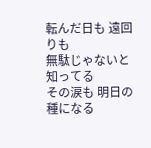転んだ日も 遠回りも
無駄じゃないと知ってる
その涙も 明日の種になる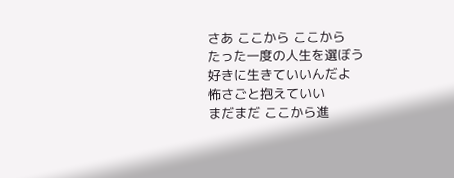さあ ここから ここから
たった一度の人生を選ぼう
好きに生きていいんだよ
怖さごと抱えていい
まだまだ ここから進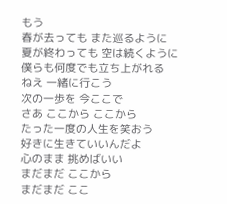もう
春が去っても また巡るように
夏が終わっても 空は続くように
僕らも何度でも立ち上がれる
ねえ 一緒に行こう
次の一歩を 今ここで
さあ ここから ここから
たった一度の人生を笑おう
好きに生きていいんだよ
心のまま 挑めばいい
まだまだ ここから
まだまだ ここ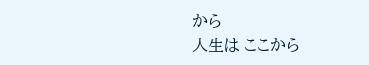から
人生は ここから